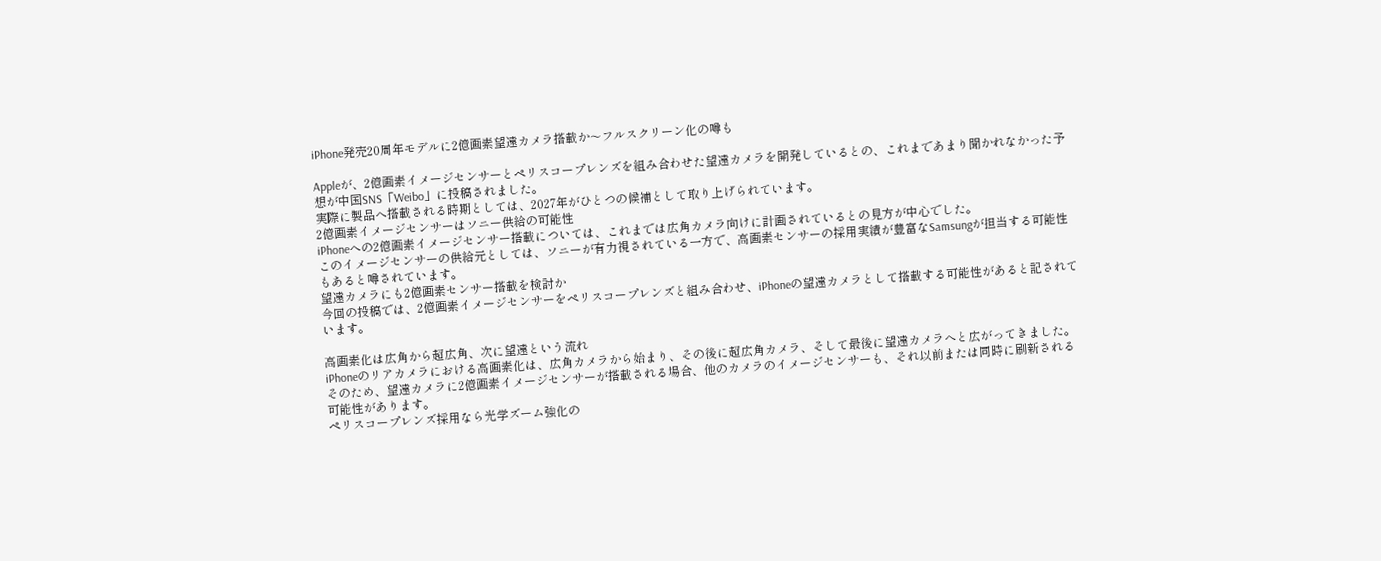iPhone発売20周年モデルに2億画素望遠カメラ搭載か〜フルスクリーン化の噂も

Appleが、2億画素イメージセンサーとペリスコープレンズを組み合わせた望遠カメラを開発しているとの、これまであまり聞かれなかった予想が中国SNS「Weibo」に投稿されました。
実際に製品へ搭載される時期としては、2027年がひとつの候補として取り上げられています。
2億画素イメージセンサーはソニー供給の可能性
iPhoneへの2億画素イメージセンサー搭載については、これまでは広角カメラ向けに計画されているとの見方が中心でした。
このイメージセンサーの供給元としては、ソニーが有力視されている一方で、高画素センサーの採用実績が豊富なSamsungが担当する可能性もあると噂されています。
望遠カメラにも2億画素センサー搭載を検討か
今回の投稿では、2億画素イメージセンサーをペリスコープレンズと組み合わせ、iPhoneの望遠カメラとして搭載する可能性があると記されています。

高画素化は広角から超広角、次に望遠という流れ
iPhoneのリアカメラにおける高画素化は、広角カメラから始まり、その後に超広角カメラ、そして最後に望遠カメラへと広がってきました。
そのため、望遠カメラに2億画素イメージセンサーが搭載される場合、他のカメラのイメージセンサーも、それ以前または同時に刷新される可能性があります。
ペリスコープレンズ採用なら光学ズーム強化の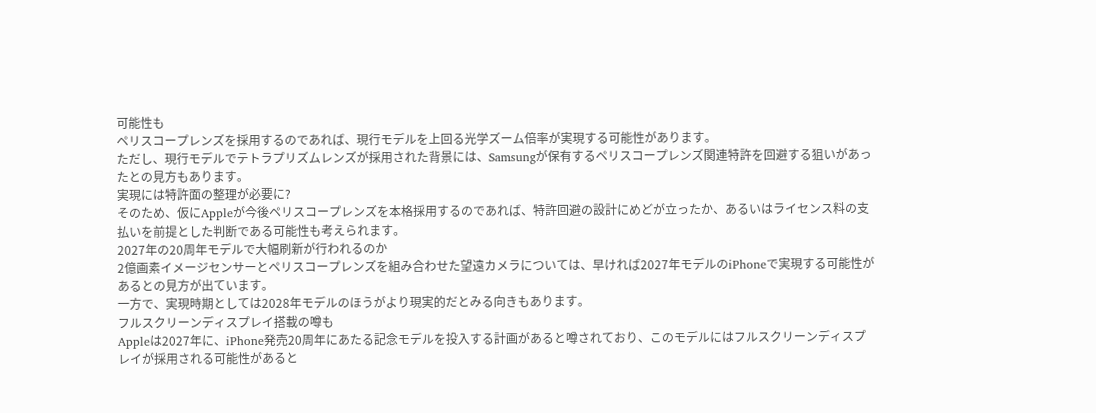可能性も
ペリスコープレンズを採用するのであれば、現行モデルを上回る光学ズーム倍率が実現する可能性があります。
ただし、現行モデルでテトラプリズムレンズが採用された背景には、Samsungが保有するペリスコープレンズ関連特許を回避する狙いがあったとの見方もあります。
実現には特許面の整理が必要に?
そのため、仮にAppleが今後ペリスコープレンズを本格採用するのであれば、特許回避の設計にめどが立ったか、あるいはライセンス料の支払いを前提とした判断である可能性も考えられます。
2027年の20周年モデルで大幅刷新が行われるのか
2億画素イメージセンサーとペリスコープレンズを組み合わせた望遠カメラについては、早ければ2027年モデルのiPhoneで実現する可能性があるとの見方が出ています。
一方で、実現時期としては2028年モデルのほうがより現実的だとみる向きもあります。
フルスクリーンディスプレイ搭載の噂も
Appleは2027年に、iPhone発売20周年にあたる記念モデルを投入する計画があると噂されており、このモデルにはフルスクリーンディスプレイが採用される可能性があると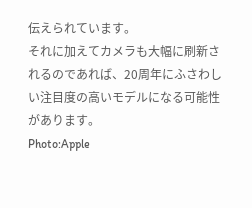伝えられています。
それに加えてカメラも大幅に刷新されるのであれば、20周年にふさわしい注目度の高いモデルになる可能性があります。
Photo:Apple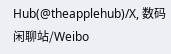Hub(@theapplehub)/X, 数码闲聊站/Weibo